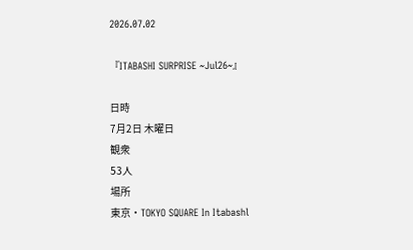2026.07.02

『ITABASHI SURPRISE ~Jul26~』

日時
7月2日 木曜日
観衆
53人
場所
東京・TOKYO SQUARE In Itabashl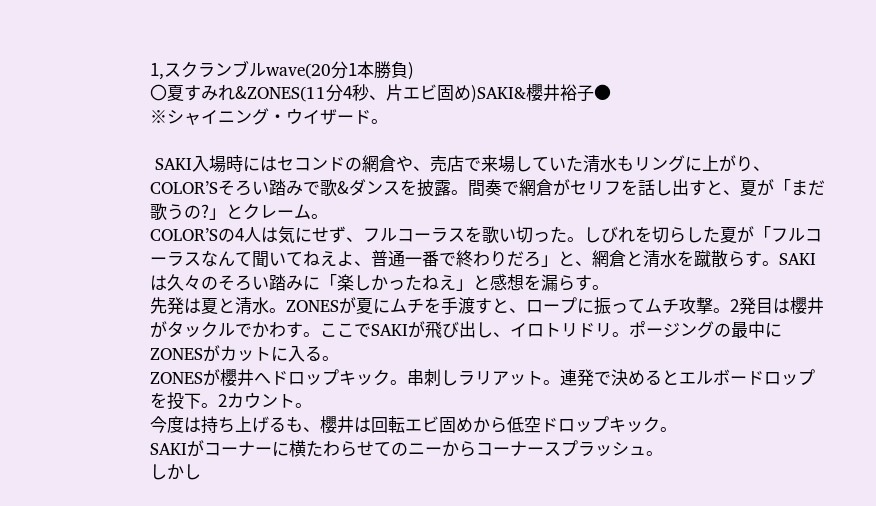1,スクランブルwave(20分1本勝負)
〇夏すみれ&ZONES(11分4秒、片エビ固め)SAKI&櫻井裕子●
※シャイニング・ウイザード。

 SAKI入場時にはセコンドの網倉や、売店で来場していた清水もリングに上がり、COLOR’Sそろい踏みで歌&ダンスを披露。間奏で網倉がセリフを話し出すと、夏が「まだ歌うの?」とクレーム。
COLOR’Sの4人は気にせず、フルコーラスを歌い切った。しびれを切らした夏が「フルコーラスなんて聞いてねえよ、普通一番で終わりだろ」と、網倉と清水を蹴散らす。SAKIは久々のそろい踏みに「楽しかったねえ」と感想を漏らす。
先発は夏と清水。ZONESが夏にムチを手渡すと、ロープに振ってムチ攻撃。2発目は櫻井がタックルでかわす。ここでSAKIが飛び出し、イロトリドリ。ポージングの最中にZONESがカットに入る。
ZONESが櫻井へドロップキック。串刺しラリアット。連発で決めるとエルボードロップを投下。2カウント。
今度は持ち上げるも、櫻井は回転エビ固めから低空ドロップキック。
SAKIがコーナーに横たわらせてのニーからコーナースプラッシュ。
しかし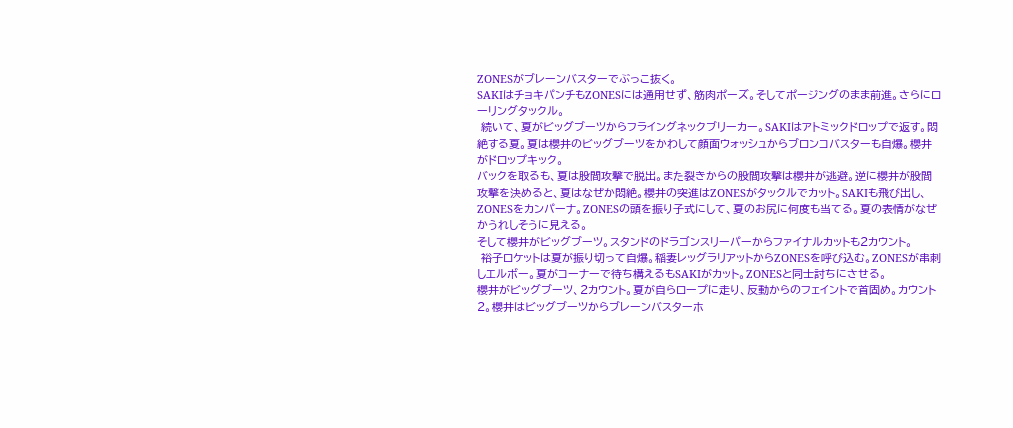ZONESがブレーンバスターでぶっこ抜く。
SAKIはチョキパンチもZONESには通用せず、筋肉ポーズ。そしてポージングのまま前進。さらにローリングタックル。
 続いて、夏がビッグブーツからフライングネックブリーカー。SAKIはアトミックドロップで返す。悶絶する夏。夏は櫻井のビッグブーツをかわして顔面ウォッシュからブロンコバスターも自爆。櫻井がドロップキック。
バックを取るも、夏は股間攻撃で脱出。また裂きからの股間攻撃は櫻井が逃避。逆に櫻井が股間攻撃を決めると、夏はなぜか悶絶。櫻井の突進はZONESがタックルでカット。SAKIも飛び出し、ZONESをカンパーナ。ZONESの頭を振り子式にして、夏のお尻に何度も当てる。夏の表情がなぜかうれしそうに見える。
そして櫻井がビッグブーツ。スタンドのドラゴンスリーパーからファイナルカットも2カウント。
 裕子ロケットは夏が振り切って自爆。稲妻レッグラリアットからZONESを呼び込む。ZONESが串刺しエルボー。夏がコーナーで待ち構えるもSAKIがカット。ZONESと同士討ちにさせる。
櫻井がビッグブーツ、2カウント。夏が自らロープに走り、反動からのフェイントで首固め。カウント2。櫻井はビッグブーツからブレーンバスターホ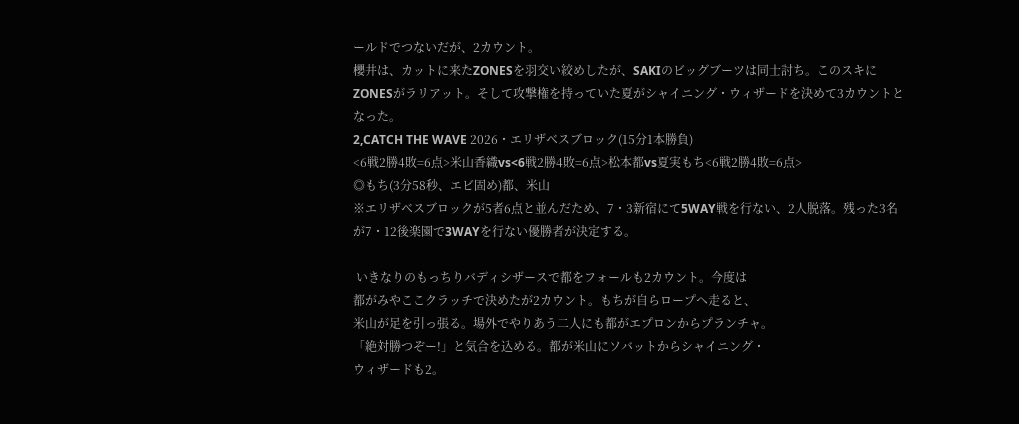ールドでつないだが、2カウント。
櫻井は、カットに来たZONESを羽交い絞めしたが、SAKIのビッグブーツは同士討ち。このスキにZONESがラリアット。そして攻撃権を持っていた夏がシャイニング・ウィザードを決めて3カウントとなった。
2,CATCH THE WAVE 2026・エリザベスブロック(15分1本勝負)
<6戦2勝4敗=6点>米山香織vs<6戦2勝4敗=6点>松本都vs夏実もち<6戦2勝4敗=6点>
◎もち(3分58秒、エビ固め)都、米山
※エリザベスブロックが5者6点と並んだため、7・3新宿にて5WAY戦を行ない、2人脱落。残った3名が7・12後楽園で3WAYを行ない優勝者が決定する。

 いきなりのもっちりバディシザースで都をフォールも2カウント。今度は
都がみやここクラッチで決めたが2カウント。もちが自らロープへ走ると、
米山が足を引っ張る。場外でやりあう二人にも都がエプロンからプランチャ。
「絶対勝つぞー!」と気合を込める。都が米山にソバットからシャイニング・
ウィザードも2。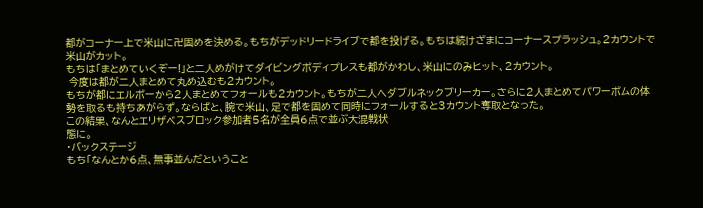都がコーナー上で米山に卍固めを決める。もちがデッドリードライブで都を投げる。もちは続けざまにコーナースプラッシュ。2カウントで米山がカット。
もちは「まとめていくぞー!」と二人めがけてダイビングボディプレスも都がかわし、米山にのみヒット、2カウント。
 今度は都が二人まとめて丸め込むも2カウント。
もちが都にエルボーから2人まとめてフォールも2カウント。もちが二人へダブルネックブリーカー。さらに2人まとめてパワーボムの体勢を取るも持ちあがらず。ならばと、腕で米山、足で都を固めて同時にフォールすると3カウント奪取となった。
この結果、なんとエリザベスブロック参加者5名が全員6点で並ぶ大混戦状
態に。
・バックステージ
もち「なんとか6点、無事並んだということ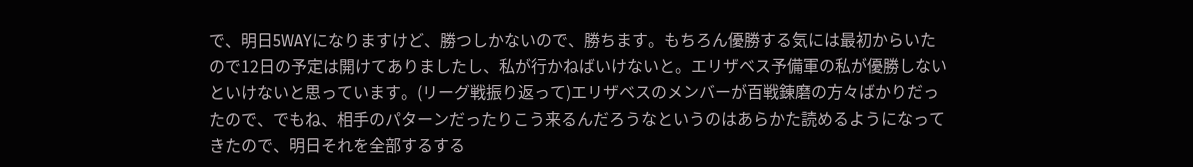で、明日5WAYになりますけど、勝つしかないので、勝ちます。もちろん優勝する気には最初からいたので12日の予定は開けてありましたし、私が行かねばいけないと。エリザベス予備軍の私が優勝しないといけないと思っています。(リーグ戦振り返って)エリザベスのメンバーが百戦錬磨の方々ばかりだったので、でもね、相手のパターンだったりこう来るんだろうなというのはあらかた読めるようになってきたので、明日それを全部するする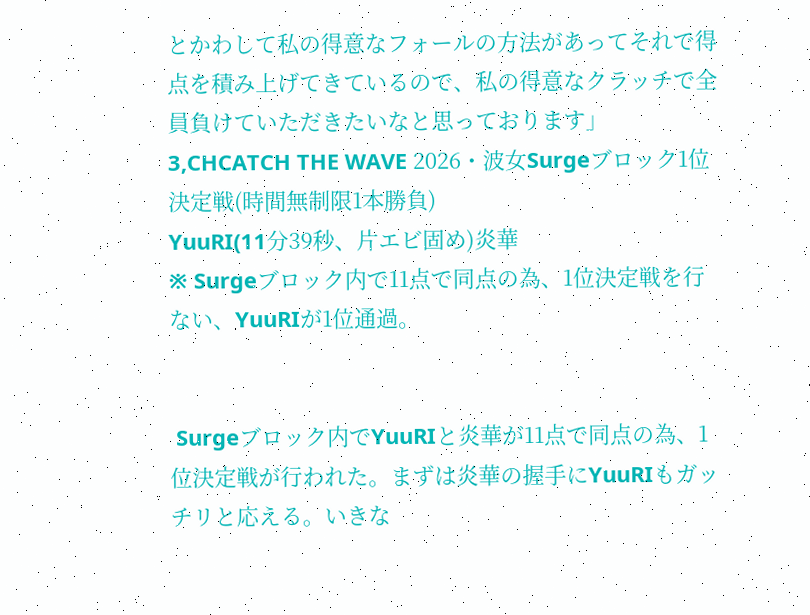とかわして私の得意なフォールの方法があってそれで得点を積み上げてきているので、私の得意なクラッチで全員負けていただきたいなと思っております」
3,CHCATCH THE WAVE 2026・波女Surgeブロック1位決定戦(時間無制限1本勝負)
YuuRI(11分39秒、片エビ固め)炎華
※ Surgeブロック内で11点で同点の為、1位決定戦を行ない、YuuRIが1位通過。


 Surgeブロック内でYuuRIと炎華が11点で同点の為、1位決定戦が行われた。まずは炎華の握手にYuuRIもガッチリと応える。いきな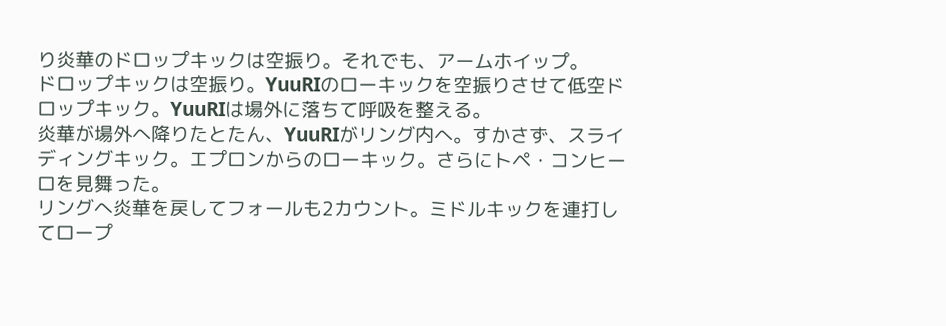り炎華のドロップキックは空振り。それでも、アームホイップ。
ドロップキックは空振り。YuuRIのローキックを空振りさせて低空ドロップキック。YuuRIは場外に落ちて呼吸を整える。
炎華が場外へ降りたとたん、YuuRIがリング内へ。すかさず、スライディングキック。エプロンからのローキック。さらにトペ・コンヒーロを見舞った。
リングへ炎華を戻してフォールも2カウント。ミドルキックを連打してロープ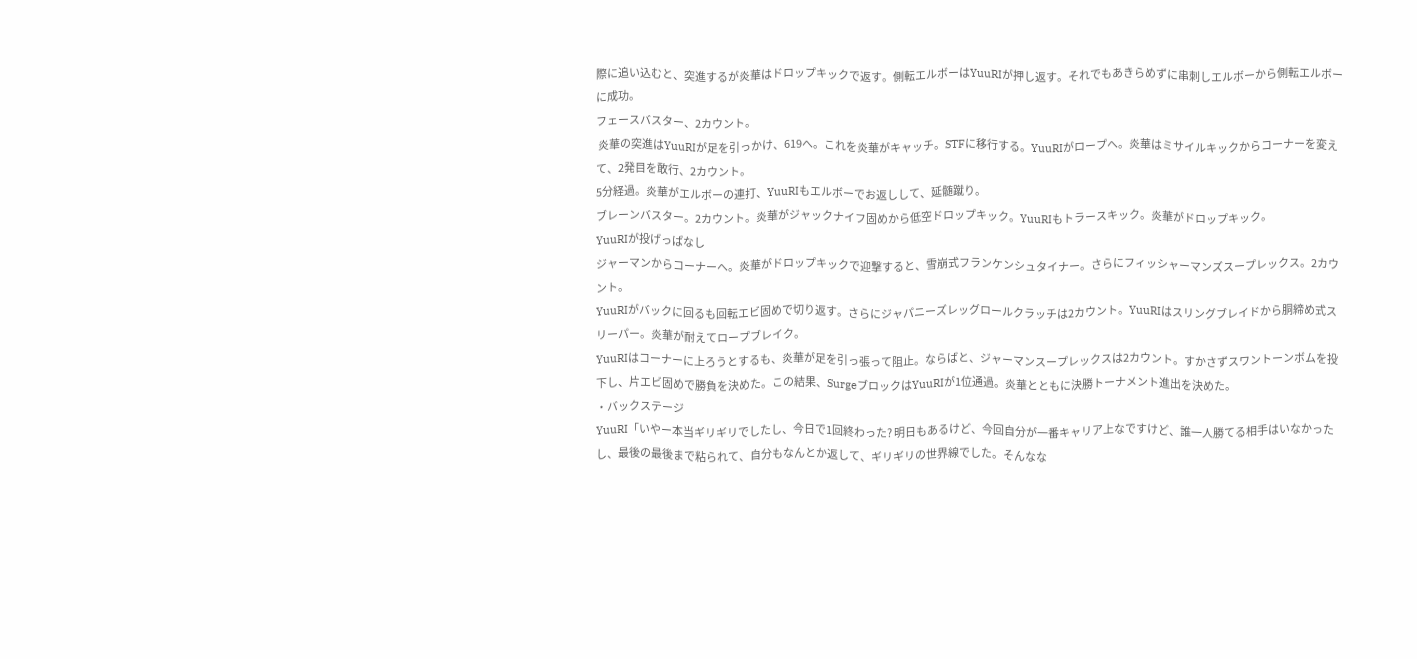際に追い込むと、突進するが炎華はドロップキックで返す。側転エルボーはYuuRIが押し返す。それでもあきらめずに串刺しエルボーから側転エルボーに成功。
フェースバスター、2カウント。
 炎華の突進はYuuRIが足を引っかけ、619へ。これを炎華がキャッチ。STFに移行する。YuuRIがロープへ。炎華はミサイルキックからコーナーを変えて、2発目を敢行、2カウント。
5分経過。炎華がエルボーの連打、YuuRIもエルボーでお返しして、延髄蹴り。
ブレーンバスター。2カウント。炎華がジャックナイフ固めから低空ドロップキック。YuuRIもトラースキック。炎華がドロップキック。
YuuRIが投げっぱなし
ジャーマンからコーナーへ。炎華がドロップキックで迎撃すると、雪崩式フランケンシュタイナー。さらにフィッシャーマンズスープレックス。2カウント。
YuuRIがバックに回るも回転エビ固めで切り返す。さらにジャパニーズレッグロールクラッチは2カウント。YuuRIはスリングブレイドから胴締め式スリーパー。炎華が耐えてロープブレイク。
YuuRIはコーナーに上ろうとするも、炎華が足を引っ張って阻止。ならばと、ジャーマンスープレックスは2カウント。すかさずスワントーンボムを投下し、片エビ固めで勝負を決めた。この結果、SurgeブロックはYuuRIが1位通過。炎華とともに決勝トーナメント進出を決めた。
・バックステージ
YuuRI「いやー本当ギリギリでしたし、今日で1回終わった? 明日もあるけど、今回自分が一番キャリア上なですけど、誰一人勝てる相手はいなかったし、最後の最後まで粘られて、自分もなんとか返して、ギリギリの世界線でした。そんなな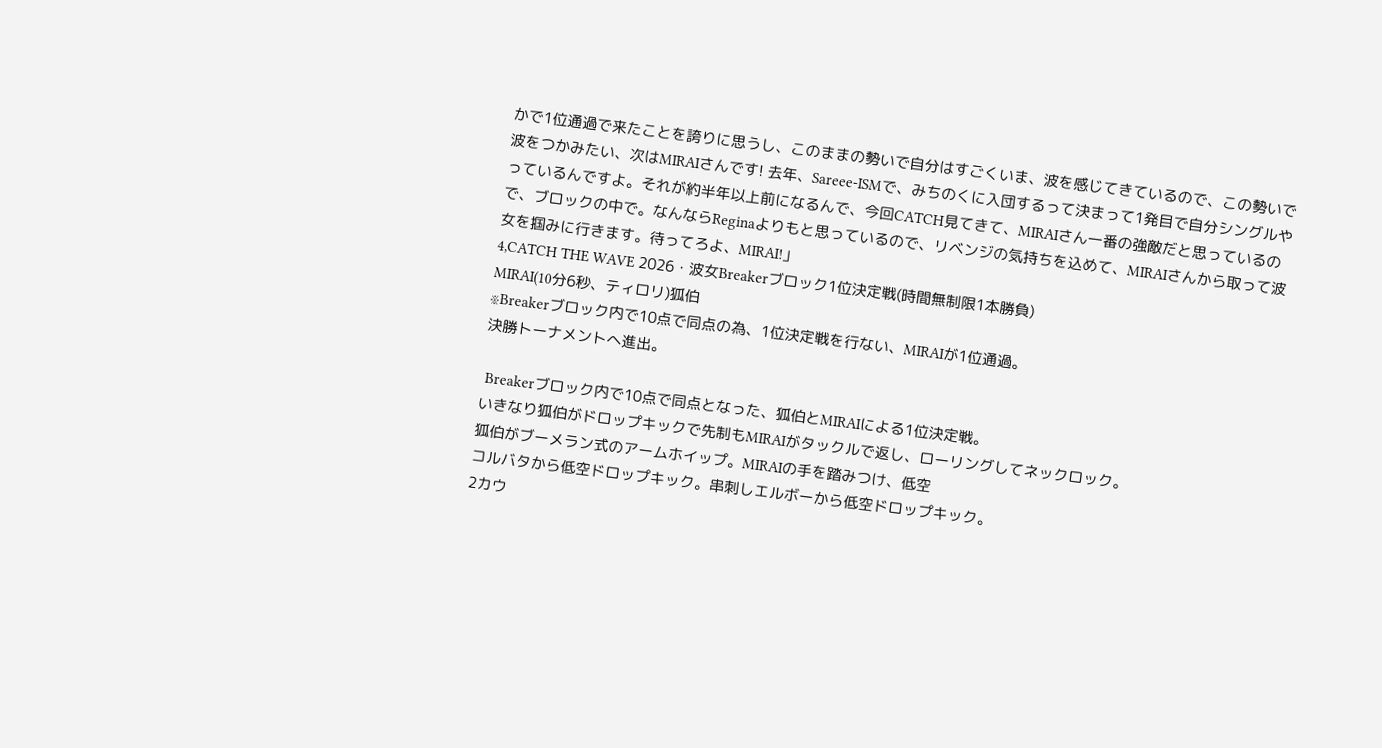かで1位通過で来たことを誇りに思うし、このままの勢いで自分はすごくいま、波を感じてきているので、この勢いで波をつかみたい、次はMIRAIさんです! 去年、Sareee-ISMで、みちのくに入団するって決まって1発目で自分シングルやっているんですよ。それが約半年以上前になるんで、今回CATCH見てきて、MIRAIさん一番の強敵だと思っているので、ブロックの中で。なんならReginaよりもと思っているので、リベンジの気持ちを込めて、MIRAIさんから取って波女を掴みに行きます。待ってろよ、MIRAI!」
4,CATCH THE WAVE 2026・波女Breakerブロック1位決定戦(時間無制限1本勝負)
MIRAI(10分6秒、ティロリ)狐伯
※Breakerブロック内で10点で同点の為、1位決定戦を行ない、MIRAIが1位通過。
決勝トーナメントへ進出。

 Breakerブロック内で10点で同点となった、狐伯とMIRAIによる1位決定戦。
いきなり狐伯がドロップキックで先制もMIRAIがタックルで返し、ローリングしてネックロック。
狐伯がブーメラン式のアームホイップ。MIRAIの手を踏みつけ、低空
コルバタから低空ドロップキック。串刺しエルボーから低空ドロップキック。
2カウ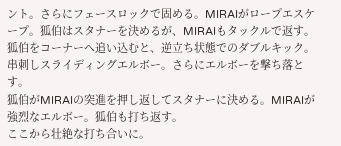ント。さらにフェースロックで固める。MIRAIがロープエスケープ。狐伯はスタナーを決めるが、MIRAIもタックルで返す。
狐伯をコーナーへ追い込むと、逆立ち状態でのダブルキック。串刺しスライディングエルボー。さらにエルボーを撃ち落とす。
狐伯がMIRAIの突進を押し返してスタナーに決める。MIRAIが強烈なエルボー。狐伯も打ち返す。
ここから壮絶な打ち合いに。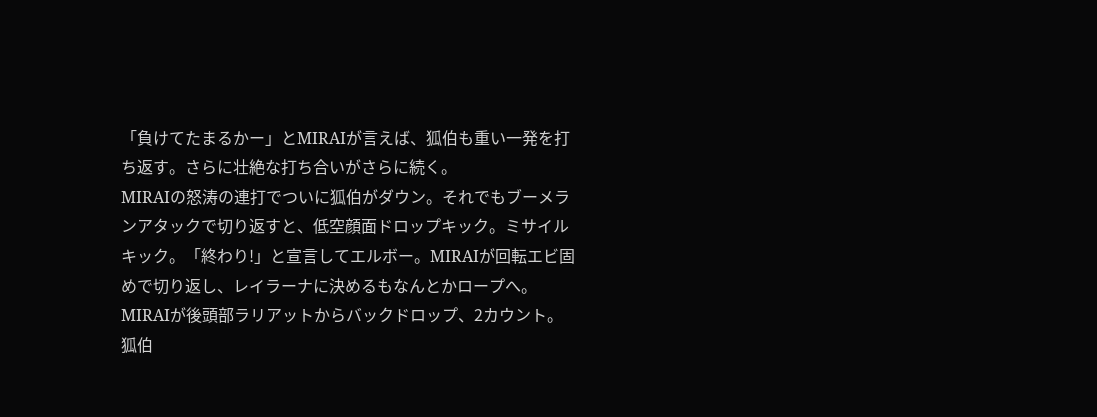「負けてたまるかー」とMIRAIが言えば、狐伯も重い一発を打ち返す。さらに壮絶な打ち合いがさらに続く。
MIRAIの怒涛の連打でついに狐伯がダウン。それでもブーメランアタックで切り返すと、低空顔面ドロップキック。ミサイルキック。「終わり!」と宣言してエルボー。MIRAIが回転エビ固めで切り返し、レイラーナに決めるもなんとかロープへ。
MIRAIが後頭部ラリアットからバックドロップ、2カウント。狐伯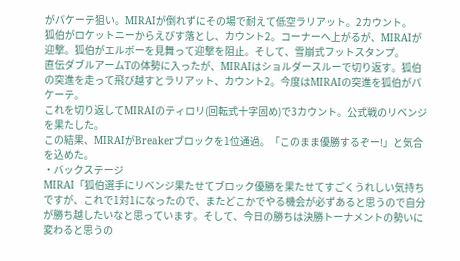がパケーテ狙い。MIRAIが倒れずにその場で耐えて低空ラリアット。2カウント。
狐伯がロケットニーからえびす落とし、カウント2。コーナーへ上がるが、MIRAIが迎撃。狐伯がエルボーを見舞って迎撃を阻止。そして、雪崩式フットスタンプ。
直伝ダブルアームTの体勢に入ったが、MIRAIはショルダースルーで切り返す。狐伯の突進を走って飛び越すとラリアット、カウント2。今度はMIRAIの突進を狐伯がパケーテ。
これを切り返してMIRAIのティロリ(回転式十字固め)で3カウント。公式戦のリベンジを果たした。
この結果、MIRAIがBreakerブロックを1位通過。「このまま優勝するぞー!」と気合を込めた。
・バックステージ
MIRAI「狐伯選手にリベンジ果たせてブロック優勝を果たせてすごくうれしい気持ちですが、これで1対1になったので、またどこかでやる機会が必ずあると思うので自分が勝ち越したいなと思っています。そして、今日の勝ちは決勝トーナメントの勢いに変わると思うの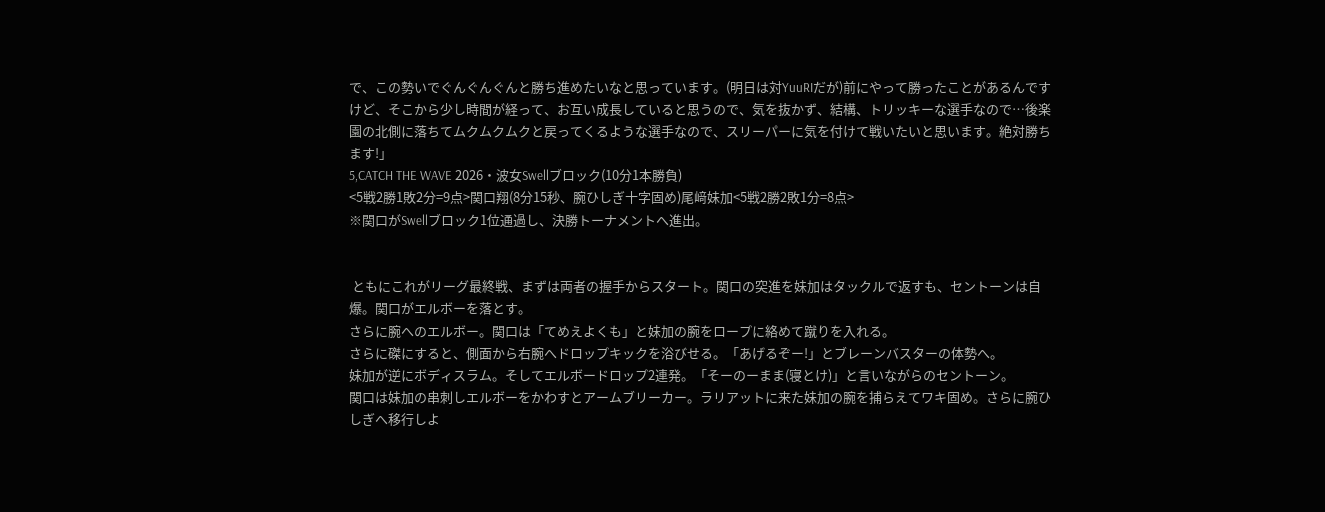で、この勢いでぐんぐんぐんと勝ち進めたいなと思っています。(明日は対YuuRIだが)前にやって勝ったことがあるんですけど、そこから少し時間が経って、お互い成長していると思うので、気を抜かず、結構、トリッキーな選手なので…後楽園の北側に落ちてムクムクムクと戻ってくるような選手なので、スリーパーに気を付けて戦いたいと思います。絶対勝ちます!」
5,CATCH THE WAVE 2026・波女Swellブロック(10分1本勝負)
<5戦2勝1敗2分=9点>関口翔(8分15秒、腕ひしぎ十字固め)尾﨑妹加<5戦2勝2敗1分=8点>
※関口がSwellブロック1位通過し、決勝トーナメントへ進出。


 ともにこれがリーグ最終戦、まずは両者の握手からスタート。関口の突進を妹加はタックルで返すも、セントーンは自爆。関口がエルボーを落とす。
さらに腕へのエルボー。関口は「てめえよくも」と妹加の腕をロープに絡めて蹴りを入れる。
さらに磔にすると、側面から右腕へドロップキックを浴びせる。「あげるぞー!」とブレーンバスターの体勢へ。
妹加が逆にボディスラム。そしてエルボードロップ2連発。「そーのーまま(寝とけ)」と言いながらのセントーン。
関口は妹加の串刺しエルボーをかわすとアームブリーカー。ラリアットに来た妹加の腕を捕らえてワキ固め。さらに腕ひしぎへ移行しよ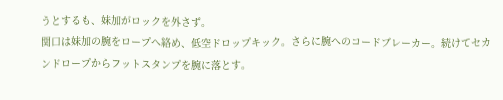うとするも、妹加がロックを外さず。
関口は妹加の腕をロープへ絡め、低空ドロップキック。さらに腕へのコードブレーカー。続けてセカンドロープからフットスタンプを腕に落とす。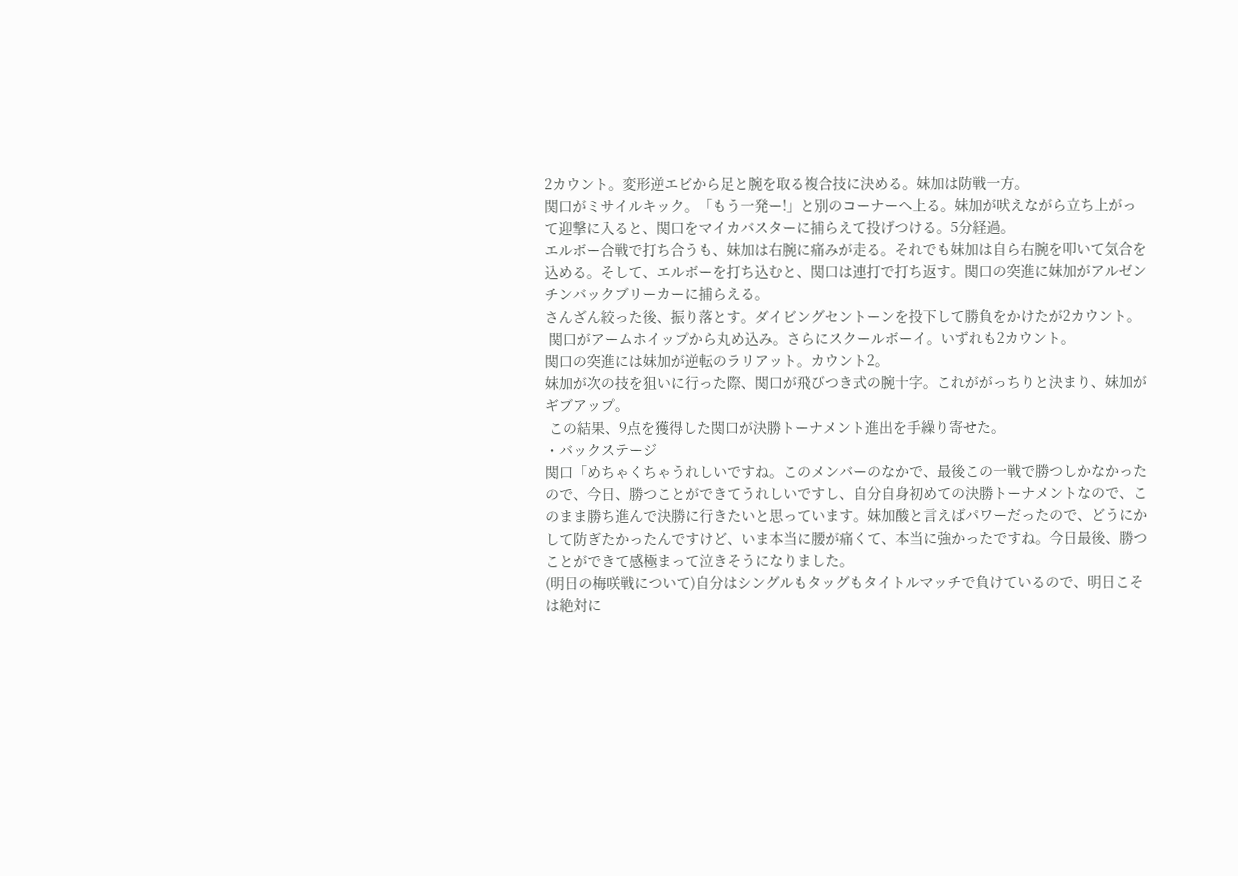2カウント。変形逆エビから足と腕を取る複合技に決める。妹加は防戦一方。
関口がミサイルキック。「もう一発ー!」と別のコーナーへ上る。妹加が吠えながら立ち上がって迎撃に入ると、関口をマイカバスターに捕らえて投げつける。5分経過。
エルボー合戦で打ち合うも、妹加は右腕に痛みが走る。それでも妹加は自ら右腕を叩いて気合を込める。そして、エルボーを打ち込むと、関口は連打で打ち返す。関口の突進に妹加がアルゼンチンバックブリーカーに捕らえる。
さんざん絞った後、振り落とす。ダイビングセントーンを投下して勝負をかけたが2カウント。
 関口がアームホイップから丸め込み。さらにスクールボーイ。いずれも2カウント。
関口の突進には妹加が逆転のラリアット。カウント2。
妹加が次の技を狙いに行った際、関口が飛びつき式の腕十字。これががっちりと決まり、妹加がギブアップ。
 この結果、9点を獲得した関口が決勝トーナメント進出を手繰り寄せた。
・バックステージ
関口「めちゃくちゃうれしいですね。このメンバーのなかで、最後この一戦で勝つしかなかったので、今日、勝つことができてうれしいですし、自分自身初めての決勝トーナメントなので、このまま勝ち進んで決勝に行きたいと思っています。妹加酸と言えばパワーだったので、どうにかして防ぎたかったんですけど、いま本当に腰が痛くて、本当に強かったですね。今日最後、勝つことができて感極まって泣きそうになりました。
(明日の梅咲戦について)自分はシングルもタッグもタイトルマッチで負けているので、明日こそは絶対に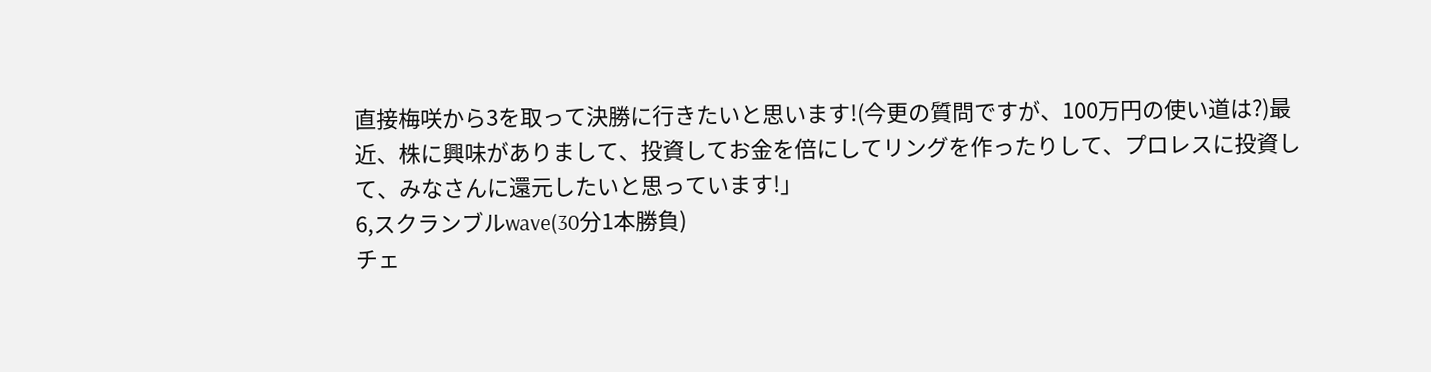直接梅咲から3を取って決勝に行きたいと思います!(今更の質問ですが、100万円の使い道は?)最近、株に興味がありまして、投資してお金を倍にしてリングを作ったりして、プロレスに投資して、みなさんに還元したいと思っています!」
6,スクランブルwave(30分1本勝負)
チェ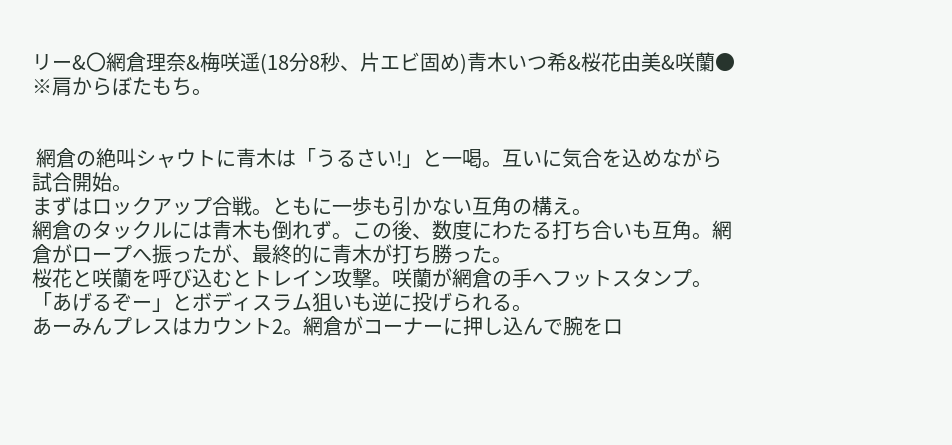リー&〇網倉理奈&梅咲遥(18分8秒、片エビ固め)青木いつ希&桜花由美&咲蘭●
※肩からぼたもち。


 網倉の絶叫シャウトに青木は「うるさい!」と一喝。互いに気合を込めながら試合開始。
まずはロックアップ合戦。ともに一歩も引かない互角の構え。
網倉のタックルには青木も倒れず。この後、数度にわたる打ち合いも互角。網倉がロープへ振ったが、最終的に青木が打ち勝った。
桜花と咲蘭を呼び込むとトレイン攻撃。咲蘭が網倉の手へフットスタンプ。「あげるぞー」とボディスラム狙いも逆に投げられる。
あーみんプレスはカウント2。網倉がコーナーに押し込んで腕をロ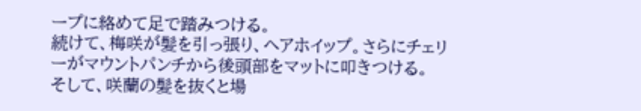ープに絡めて足で踏みつける。
続けて、梅咲が髪を引っ張り、ヘアホイップ。さらにチェリーがマウントパンチから後頭部をマットに叩きつける。
そして、咲蘭の髪を抜くと場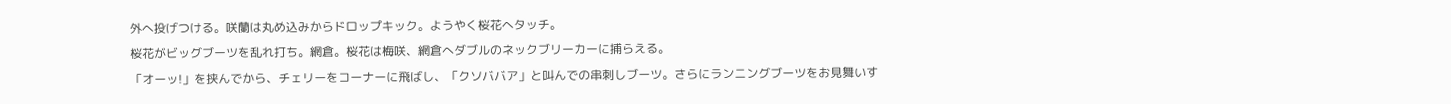外へ投げつける。咲蘭は丸め込みからドロップキック。ようやく桜花へタッチ。
桜花がビッグブーツを乱れ打ち。網倉。桜花は梅咲、網倉へダブルのネックブリーカーに捕らえる。
「オーッ!」を挟んでから、チェリーをコーナーに飛ばし、「クソババア」と叫んでの串刺しブーツ。さらにランニングブーツをお見舞いす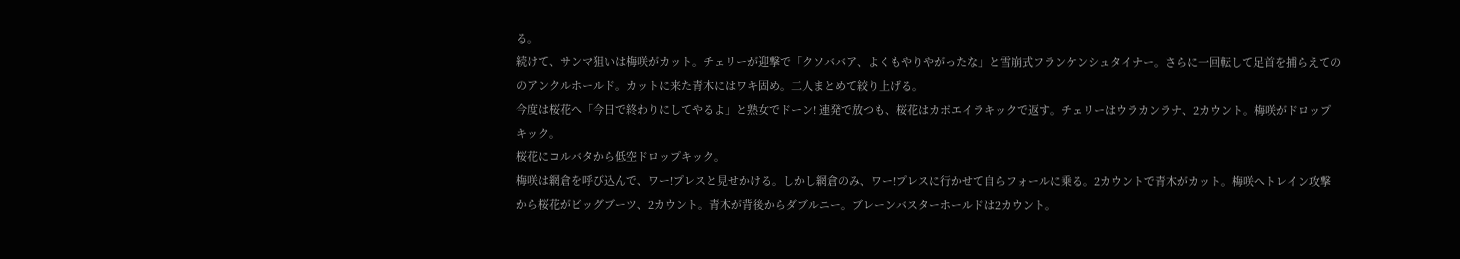る。
続けて、サンマ狙いは梅咲がカット。チェリーが迎撃で「クソババア、よくもやりやがったな」と雪崩式フランケンシュタイナー。さらに一回転して足首を捕らえてののアンクルホールド。カットに来た青木にはワキ固め。二人まとめて絞り上げる。
今度は桜花へ「今日で終わりにしてやるよ」と熟女でドーン! 連発で放つも、桜花はカポエイラキックで返す。チェリーはウラカンラナ、2カウント。梅咲がドロップキック。
桜花にコルバタから低空ドロップキック。
梅咲は網倉を呼び込んで、ワー!プレスと見せかける。しかし網倉のみ、ワー!プレスに行かせて自らフォールに乗る。2カウントで青木がカット。梅咲へトレイン攻撃から桜花がビッグブーツ、2カウント。青木が背後からダブルニー。ブレーンバスターホールドは2カウント。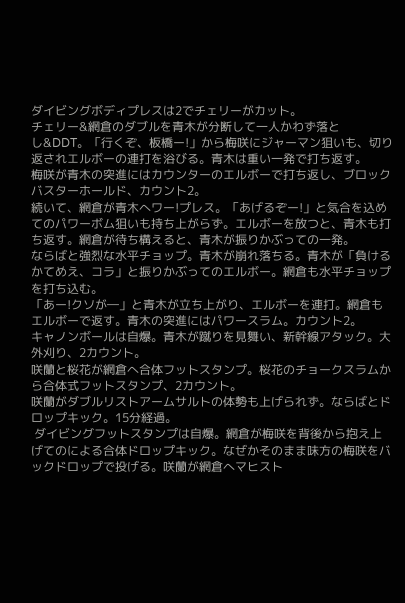ダイビングボディプレスは2でチェリーがカット。
チェリー&網倉のダブルを青木が分断して一人かわず落とし&DDT。「行くぞ、板橋ー!」から梅咲にジャーマン狙いも、切り返されエルボーの連打を浴びる。青木は重い一発で打ち返す。
梅咲が青木の突進にはカウンターのエルボーで打ち返し、ブロックバスターホールド、カウント2。
続いて、網倉が青木へワー!プレス。「あげるぞー!」と気合を込めてのパワーボム狙いも持ち上がらず。エルボーを放つと、青木も打ち返す。網倉が待ち構えると、青木が振りかぶっての一発。
ならばと強烈な水平チョップ。青木が崩れ落ちる。青木が「負けるかてめえ、コラ」と振りかぶってのエルボー。網倉も水平チョップを打ち込む。
「あー!クソが―」と青木が立ち上がり、エルボーを連打。網倉もエルボーで返す。青木の突進にはパワースラム。カウント2。
キャノンボールは自爆。青木が蹴りを見舞い、新幹線アタック。大外刈り、2カウント。
咲蘭と桜花が網倉へ合体フットスタンプ。桜花のチョークスラムから合体式フットスタンプ、2カウント。
咲蘭がダブルリストアームサルトの体勢も上げられず。ならばとドロップキック。15分経過。
 ダイビングフットスタンプは自爆。網倉が梅咲を背後から抱え上げてのによる合体ドロップキック。なぜかそのまま味方の梅咲をバックドロップで投げる。咲蘭が網倉へマヒスト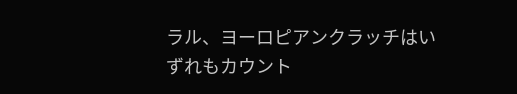ラル、ヨーロピアンクラッチはいずれもカウント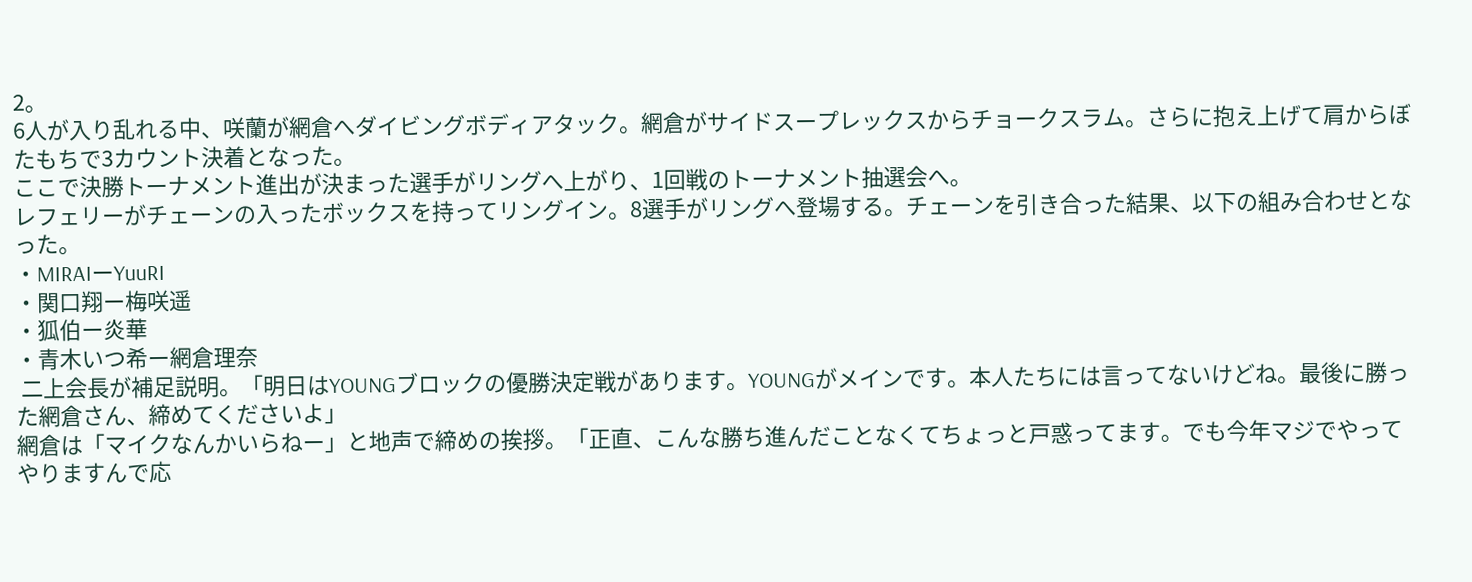2。
6人が入り乱れる中、咲蘭が網倉へダイビングボディアタック。網倉がサイドスープレックスからチョークスラム。さらに抱え上げて肩からぼたもちで3カウント決着となった。
ここで決勝トーナメント進出が決まった選手がリングへ上がり、1回戦のトーナメント抽選会へ。
レフェリーがチェーンの入ったボックスを持ってリングイン。8選手がリングへ登場する。チェーンを引き合った結果、以下の組み合わせとなった。
・MIRAIーYuuRI
・関口翔ー梅咲遥
・狐伯ー炎華
・青木いつ希ー網倉理奈
 二上会長が補足説明。「明日はYOUNGブロックの優勝決定戦があります。YOUNGがメインです。本人たちには言ってないけどね。最後に勝った網倉さん、締めてくださいよ」
網倉は「マイクなんかいらねー」と地声で締めの挨拶。「正直、こんな勝ち進んだことなくてちょっと戸惑ってます。でも今年マジでやってやりますんで応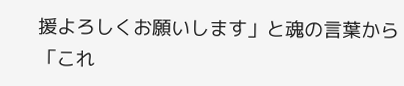援よろしくお願いします」と魂の言葉から「これ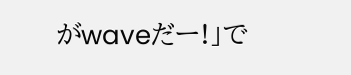がwaveだー!」で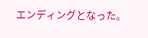エンディングとなった。